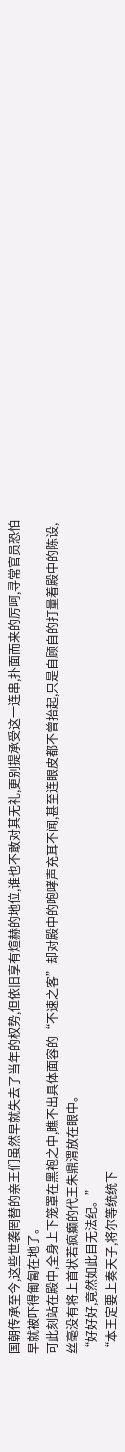国朝传承至今,这些世袭罔替的亲王们虽然早就失去了当年的权势,但依旧享有煊赫的地位,谁也不敢对其无礼,更别提承受这一连串,扑面而来的厉呵,寻常官员恐怕早就被吓得匍匐在地了。
可此刻站在殿中,全身上下笼罩在黑袍之中,瞧不出具体面容的“不速之客”却对殿中的咆哮声充耳不闻,甚至连眼皮都不曾抬起,只是自顾自的打量着殿中的陈设,丝毫没有将上首状若疯癫的代王朱鼎渭放在眼中。
“好好好,竟然如此目无法纪。”
“本王定要上奏天子,将尔等统统下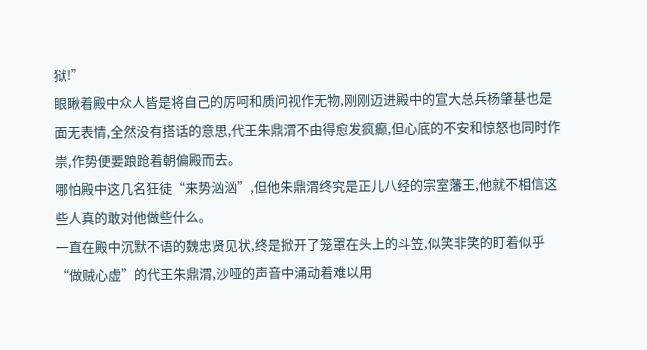狱!”
眼瞅着殿中众人皆是将自己的厉呵和质问视作无物,刚刚迈进殿中的宣大总兵杨肇基也是面无表情,全然没有搭话的意思,代王朱鼎渭不由得愈发疯癫,但心底的不安和惊怒也同时作祟,作势便要踉跄着朝偏殿而去。
哪怕殿中这几名狂徒“来势汹汹”,但他朱鼎渭终究是正儿八经的宗室藩王,他就不相信这些人真的敢对他做些什么。
一直在殿中沉默不语的魏忠贤见状,终是掀开了笼罩在头上的斗笠,似笑非笑的盯着似乎“做贼心虚”的代王朱鼎渭,沙哑的声音中涌动着难以用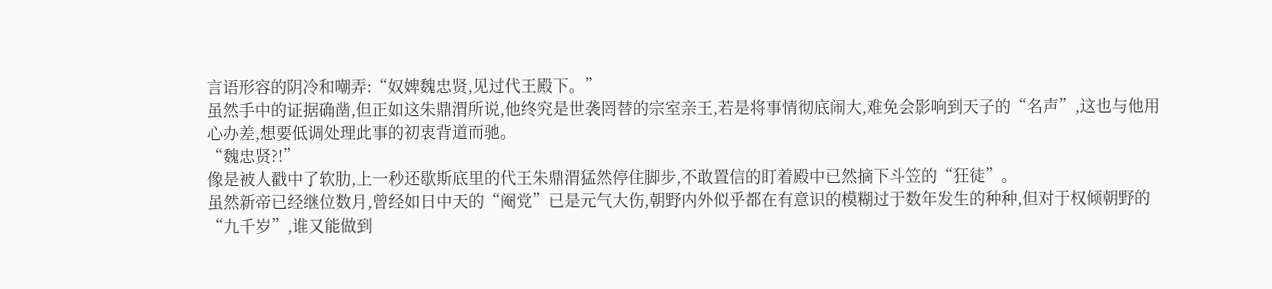言语形容的阴冷和嘲弄:“奴婢魏忠贤,见过代王殿下。”
虽然手中的证据确凿,但正如这朱鼎渭所说,他终究是世袭罔替的宗室亲王,若是将事情彻底闹大,难免会影响到天子的“名声”,这也与他用心办差,想要低调处理此事的初衷背道而驰。
“魏忠贤?!”
像是被人戳中了软肋,上一秒还歇斯底里的代王朱鼎渭猛然停住脚步,不敢置信的盯着殿中已然摘下斗笠的“狂徒”。
虽然新帝已经继位数月,曾经如日中天的“阉党”已是元气大伤,朝野内外似乎都在有意识的模糊过于数年发生的种种,但对于权倾朝野的“九千岁”,谁又能做到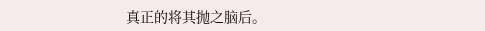真正的将其抛之脑后。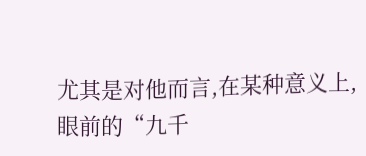尤其是对他而言,在某种意义上,眼前的“九千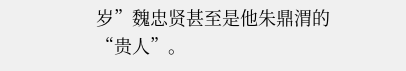岁”魏忠贤甚至是他朱鼎渭的“贵人”。